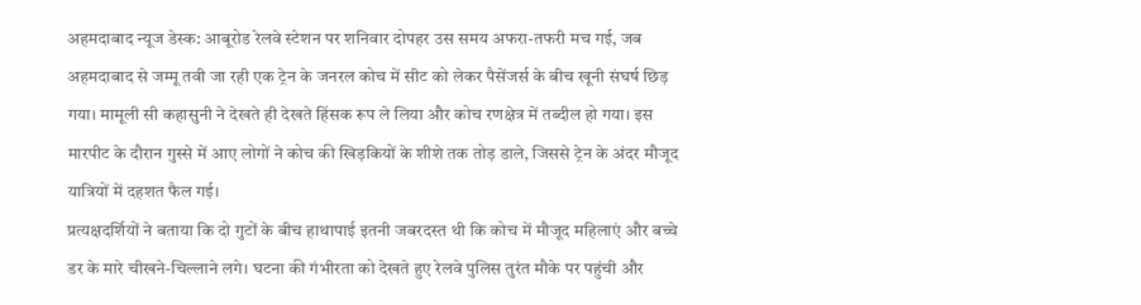अहमदाबाद न्यूज डेस्क: आबूरोड रेलवे स्टेशन पर शनिवार दोपहर उस समय अफरा-तफरी मच गई, जब अहमदाबाद से जम्मू तवी जा रही एक ट्रेन के जनरल कोच में सीट को लेकर पैसेंजर्स के बीच खूनी संघर्ष छिड़ गया। मामूली सी कहासुनी ने देखते ही देखते हिंसक रूप ले लिया और कोच रणक्षेत्र में तब्दील हो गया। इस मारपीट के दौरान गुस्से में आए लोगों ने कोच की खिड़कियों के शीशे तक तोड़ डाले, जिससे ट्रेन के अंदर मौजूद यात्रियों में दहशत फैल गई।
प्रत्यक्षदर्शियों ने बताया कि दो गुटों के बीच हाथापाई इतनी जबरदस्त थी कि कोच में मौजूद महिलाएं और बच्चे डर के मारे चीखने-चिल्लाने लगे। घटना की गंभीरता को देखते हुए रेलवे पुलिस तुरंत मौके पर पहुंची और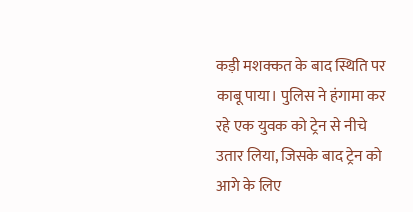कड़ी मशक्कत के बाद स्थिति पर काबू पाया। पुलिस ने हंगामा कर रहे एक युवक को ट्रेन से नीचे उतार लिया, जिसके बाद ट्रेन को आगे के लिए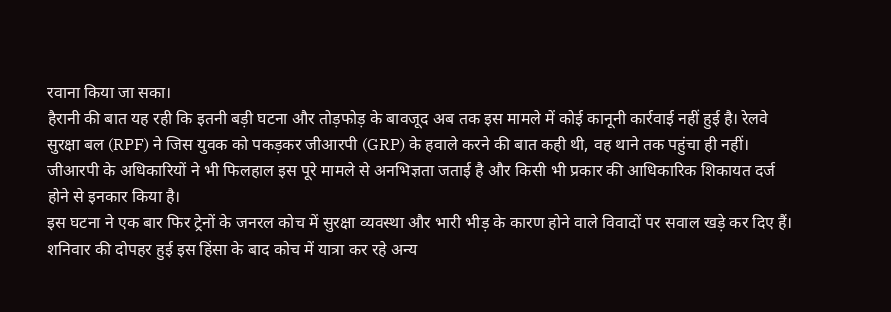रवाना किया जा सका।
हैरानी की बात यह रही कि इतनी बड़ी घटना और तोड़फोड़ के बावजूद अब तक इस मामले में कोई कानूनी कार्रवाई नहीं हुई है। रेलवे सुरक्षा बल (RPF) ने जिस युवक को पकड़कर जीआरपी (GRP) के हवाले करने की बात कही थी, वह थाने तक पहुंचा ही नहीं। जीआरपी के अधिकारियों ने भी फिलहाल इस पूरे मामले से अनभिज्ञता जताई है और किसी भी प्रकार की आधिकारिक शिकायत दर्ज होने से इनकार किया है।
इस घटना ने एक बार फिर ट्रेनों के जनरल कोच में सुरक्षा व्यवस्था और भारी भीड़ के कारण होने वाले विवादों पर सवाल खड़े कर दिए हैं। शनिवार की दोपहर हुई इस हिंसा के बाद कोच में यात्रा कर रहे अन्य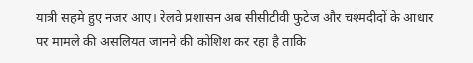यात्री सहमे हुए नजर आए। रेलवे प्रशासन अब सीसीटीवी फुटेज और चश्मदीदों के आधार पर मामले की असलियत जानने की कोशिश कर रहा है ताकि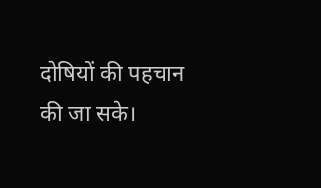दोषियों की पहचान की जा सके।